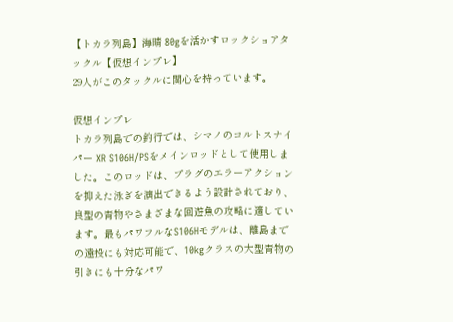【トカラ列島】海晴 80gを活かすロックショアタックル【仮想インプレ】
29人がこのタックルに関心を持っています。

仮想インプレ
トカラ列島での釣行では、シマノのコルトスナイパー XR S106H/PSをメインロッドとして使用しました。このロッドは、プラグのエラーアクションを抑えた泳ぎを演出できるよう設計されており、良型の青物やさまざまな回遊魚の攻略に適しています。最もパワフルなS106Hモデルは、離島までの遠投にも対応可能で、10kgクラスの大型青物の引きにも十分なパワ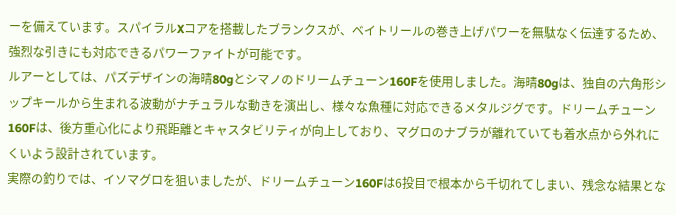ーを備えています。スパイラルXコアを搭載したブランクスが、ベイトリールの巻き上げパワーを無駄なく伝達するため、強烈な引きにも対応できるパワーファイトが可能です。
ルアーとしては、パズデザインの海晴80gとシマノのドリームチューン160Fを使用しました。海晴80gは、独自の六角形シップキールから生まれる波動がナチュラルな動きを演出し、様々な魚種に対応できるメタルジグです。ドリームチューン160Fは、後方重心化により飛距離とキャスタビリティが向上しており、マグロのナブラが離れていても着水点から外れにくいよう設計されています。
実際の釣りでは、イソマグロを狙いましたが、ドリームチューン160Fは6投目で根本から千切れてしまい、残念な結果とな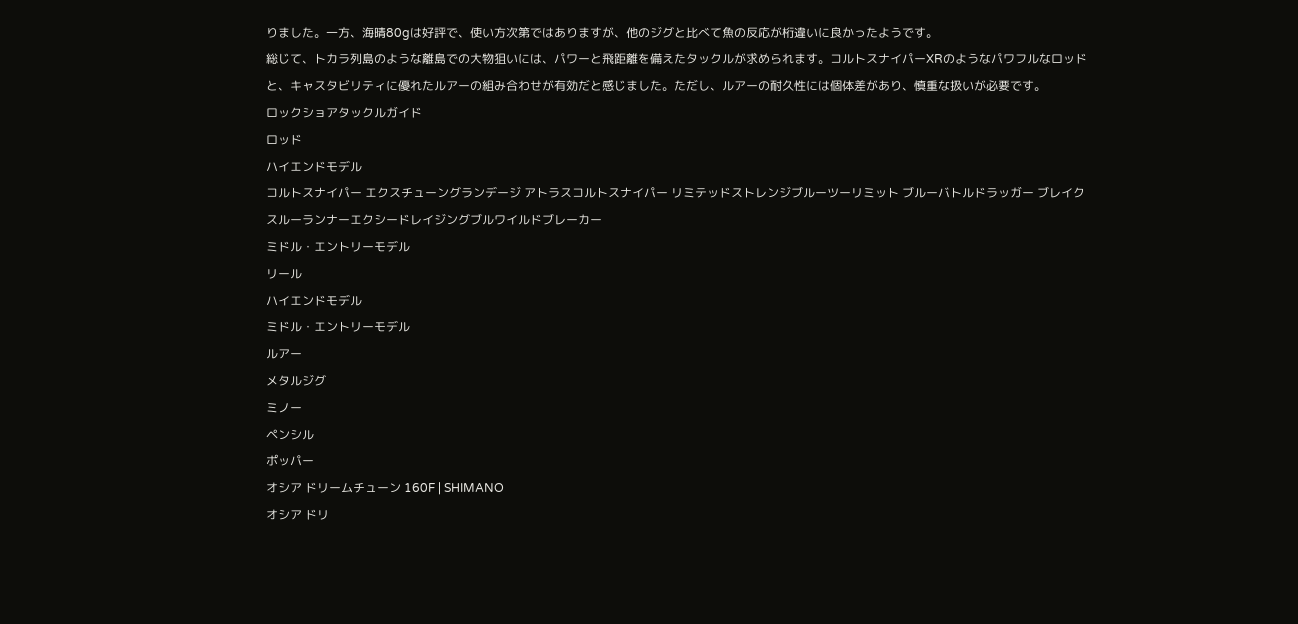りました。一方、海晴80gは好評で、使い方次第ではありますが、他のジグと比べて魚の反応が桁違いに良かったようです。
総じて、トカラ列島のような離島での大物狙いには、パワーと飛距離を備えたタックルが求められます。コルトスナイパーXRのようなパワフルなロッドと、キャスタビリティに優れたルアーの組み合わせが有効だと感じました。ただし、ルアーの耐久性には個体差があり、慎重な扱いが必要です。
ロックショアタックルガイド
ロッド
ハイエンドモデル
コルトスナイパー エクスチューングランデージ アトラスコルトスナイパー リミテッドストレンジブルーツーリミット ブルーバトルドラッガー ブレイクスルーランナーエクシードレイジングブルワイルドブレーカー
ミドル・エントリーモデル
リール
ハイエンドモデル
ミドル・エントリーモデル
ルアー
メタルジグ
ミノー
ペンシル
ポッパー
オシア ドリームチューン 160F | SHIMANO
オシア ドリ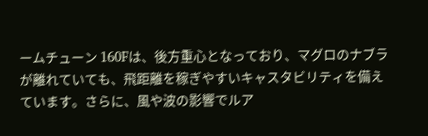ームチューン 160Fは、後方重心となっており、マグロのナブラが離れていても、飛距離を稼ぎやすいキャスタビリティを備えています。さらに、風や波の影響でルア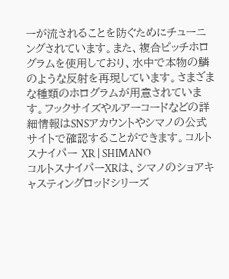ーが流されることを防ぐためにチューニングされています。また、複合ピッチホログラムを使用しており、水中で本物の鱗のような反射を再現しています。さまざまな種類のホログラムが用意されています。フックサイズやルアーコードなどの詳細情報はSNSアカウントやシマノの公式サイトで確認することができます。コルトスナイパー XR | SHIMANO
コルトスナイパーXRは、シマノのショアキャスティングロッドシリーズ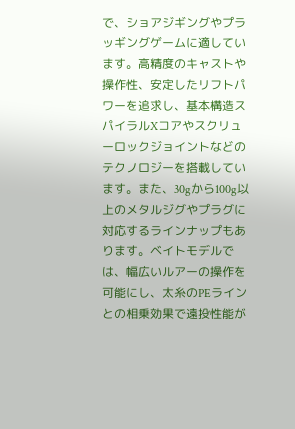で、ショアジギングやプラッギングゲームに適しています。高精度のキャストや操作性、安定したリフトパワーを追求し、基本構造スパイラルXコアやスクリューロックジョイントなどのテクノロジーを搭載しています。また、30gから100g以上のメタルジグやプラグに対応するラインナップもあります。ベイトモデルでは、幅広いルアーの操作を可能にし、太糸のPEラインとの相乗効果で遠投性能が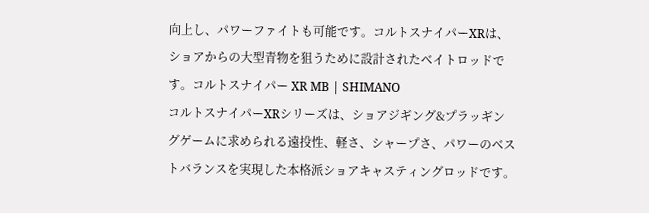向上し、パワーファイトも可能です。コルトスナイパーXRは、ショアからの大型青物を狙うために設計されたベイトロッドです。コルトスナイパー XR MB | SHIMANO
コルトスナイパーXRシリーズは、ショアジギング&プラッギングゲームに求められる遠投性、軽さ、シャープさ、パワーのベストバランスを実現した本格派ショアキャスティングロッドです。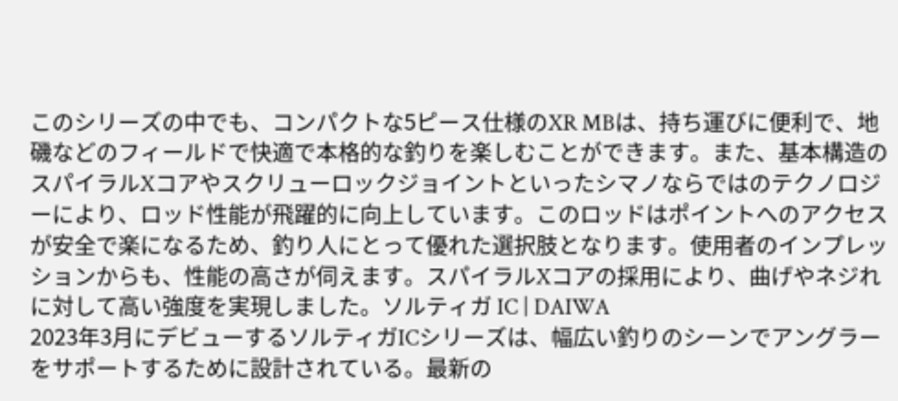このシリーズの中でも、コンパクトな5ピース仕様のXR MBは、持ち運びに便利で、地磯などのフィールドで快適で本格的な釣りを楽しむことができます。また、基本構造のスパイラルXコアやスクリューロックジョイントといったシマノならではのテクノロジーにより、ロッド性能が飛躍的に向上しています。このロッドはポイントへのアクセスが安全で楽になるため、釣り人にとって優れた選択肢となります。使用者のインプレッションからも、性能の高さが伺えます。スパイラルXコアの採用により、曲げやネジれに対して高い強度を実現しました。ソルティガ IC | DAIWA
2023年3月にデビューするソルティガICシリーズは、幅広い釣りのシーンでアングラーをサポートするために設計されている。最新の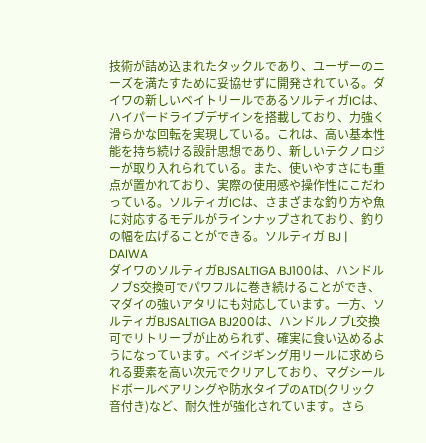技術が詰め込まれたタックルであり、ユーザーのニーズを満たすために妥協せずに開発されている。ダイワの新しいベイトリールであるソルティガICは、ハイパードライブデザインを搭載しており、力強く滑らかな回転を実現している。これは、高い基本性能を持ち続ける設計思想であり、新しいテクノロジーが取り入れられている。また、使いやすさにも重点が置かれており、実際の使用感や操作性にこだわっている。ソルティガICは、さまざまな釣り方や魚に対応するモデルがラインナップされており、釣りの幅を広げることができる。ソルティガ BJ | DAIWA
ダイワのソルティガBJSALTIGA BJ100は、ハンドルノブS交換可でパワフルに巻き続けることができ、マダイの強いアタリにも対応しています。一方、ソルティガBJSALTIGA BJ200は、ハンドルノブL交換可でリトリーブが止められず、確実に食い込めるようになっています。ベイジギング用リールに求められる要素を高い次元でクリアしており、マグシールドボールベアリングや防水タイプのATD(クリック音付き)など、耐久性が強化されています。さら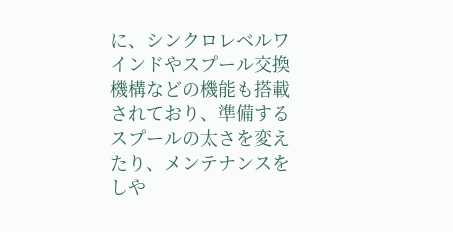に、シンクロレベルワインドやスプール交換機構などの機能も搭載されており、準備するスプールの太さを変えたり、メンテナンスをしや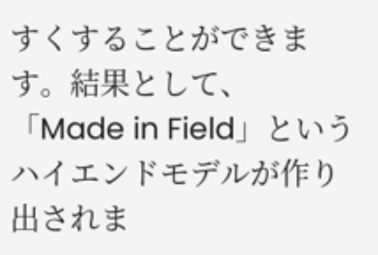すくすることができます。結果として、「Made in Field」というハイエンドモデルが作り出されま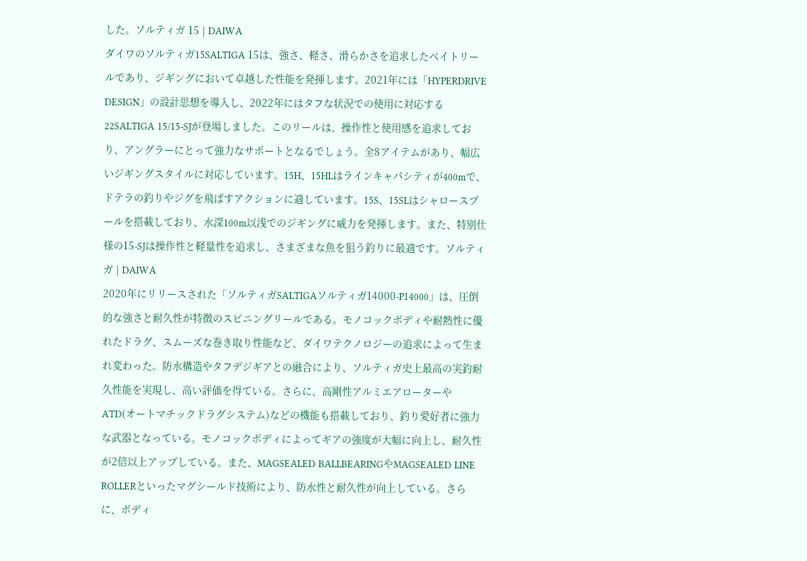した。ソルティガ 15 | DAIWA
ダイワのソルティガ15SALTIGA 15は、強さ、軽さ、滑らかさを追求したベイトリールであり、ジギングにおいて卓越した性能を発揮します。2021年には「HYPERDRIVE DESIGN」の設計思想を導入し、2022年にはタフな状況での使用に対応する22SALTIGA 15/15-SJが登場しました。このリールは、操作性と使用感を追求しており、アングラーにとって強力なサポートとなるでしょう。全8アイテムがあり、幅広いジギングスタイルに対応しています。15H、15HLはラインキャパシティが400mで、ドテラの釣りやジグを飛ばすアクションに適しています。15S、15SLはシャロースプールを搭載しており、水深100m以浅でのジギングに威力を発揮します。また、特別仕様の15-SJは操作性と軽量性を追求し、さまざまな魚を狙う釣りに最適です。ソルティガ | DAIWA
2020年にリリースされた「ソルティガSALTIGAソルティガ14000-P14000」は、圧倒的な強さと耐久性が特徴のスピニングリールである。モノコックボディや耐熱性に優れたドラグ、スムーズな巻き取り性能など、ダイワテクノロジーの追求によって生まれ変わった。防水構造やタフデジギアとの融合により、ソルティガ史上最高の実釣耐久性能を実現し、高い評価を得ている。さらに、高剛性アルミエアローターやATD(オートマチックドラグシステム)などの機能も搭載しており、釣り愛好者に強力な武器となっている。モノコックボディによってギアの強度が大幅に向上し、耐久性が2倍以上アップしている。また、MAGSEALED BALLBEARINGやMAGSEALED LINE ROLLERといったマグシールド技術により、防水性と耐久性が向上している。さらに、ボディ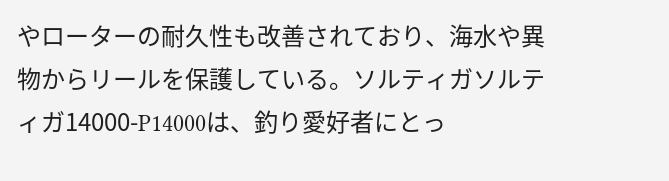やローターの耐久性も改善されており、海水や異物からリールを保護している。ソルティガソルティガ14000-P14000は、釣り愛好者にとっ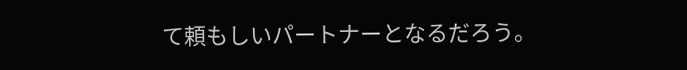て頼もしいパートナーとなるだろう。